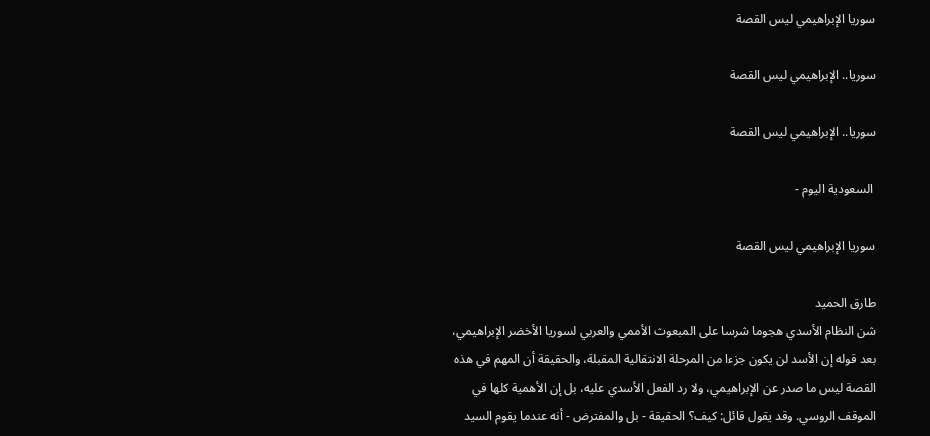سوريا الإبراهيمي ليس القصة

سوريا.. الإبراهيمي ليس القصة

سوريا.. الإبراهيمي ليس القصة

 السعودية اليوم -

سوريا الإبراهيمي ليس القصة

طارق الحميد
شن النظام الأسدي هجوما شرسا على المبعوث الأممي والعربي لسوريا الأخضر الإبراهيمي، بعد قوله إن الأسد لن يكون جزءا من المرحلة الانتقالية المقبلة، والحقيقة أن المهم في هذه القصة ليس ما صدر عن الإبراهيمي، ولا رد الفعل الأسدي عليه، بل إن الأهمية كلها في الموقف الروسي. وقد يقول قائل: كيف؟ الحقيقة - بل والمفترض - أنه عندما يقوم السيد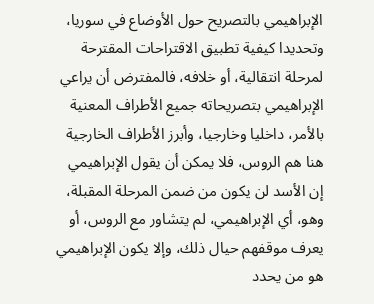الإبراهيمي بالتصريح حول الأوضاع في سوريا، وتحديدا كيفية تطبيق الاقتراحات المقترحة لمرحلة انتقالية، أو خلافه، فالمفترض أن يراعي الإبراهيمي بتصريحاته جميع الأطراف المعنية بالأمر، داخليا وخارجيا، وأبرز الأطراف الخارجية هنا هم الروس، فلا يمكن أن يقول الإبراهيمي إن الأسد لن يكون من ضمن المرحلة المقبلة، وهو، أي الإبراهيمي، لم يتشاور مع الروس، أو يعرف موقفهم حيال ذلك، وإلا يكون الإبراهيمي هو من يحدد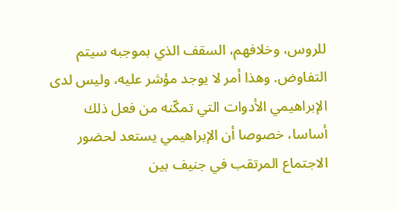للروس، وخلافهم، السقف الذي بموجبه سيتم التفاوض. وهذا أمر لا يوجد مؤشر عليه، وليس لدى الإبراهيمي الأدوات التي تمكّنه من فعل ذلك أساسا، خصوصا أن الإبراهيمي يستعد لحضور الاجتماع المرتقب في جنيف بين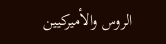الروس والأميركيين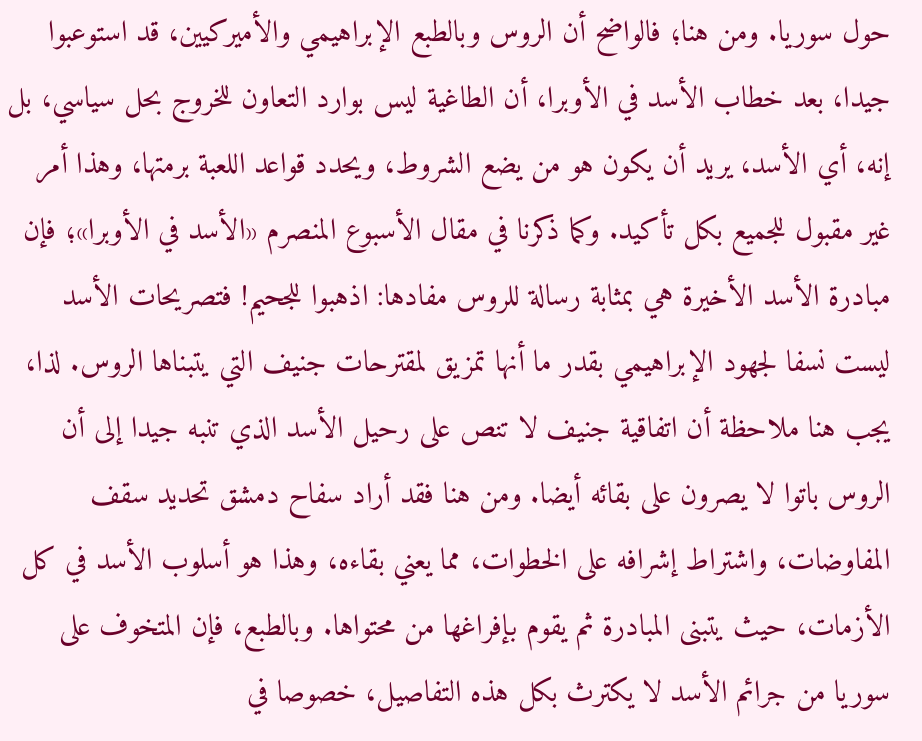حول سوريا. ومن هنا؛ فالواضح أن الروس وبالطبع الإبراهيمي والأميركيين، قد استوعبوا جيدا، بعد خطاب الأسد في الأوبرا، أن الطاغية ليس بوارد التعاون للخروج بحل سياسي، بل إنه، أي الأسد، يريد أن يكون هو من يضع الشروط، ويحدد قواعد اللعبة برمتها، وهذا أمر غير مقبول للجميع بكل تأكيد. وكما ذكرنا في مقال الأسبوع المنصرم «الأسد في الأوبرا»؛ فإن مبادرة الأسد الأخيرة هي بمثابة رسالة للروس مفادها: اذهبوا للجحيم! فتصريحات الأسد ليست نسفا لجهود الإبراهيمي بقدر ما أنها تمزيق لمقترحات جنيف التي يتبناها الروس. لذا، يجب هنا ملاحظة أن اتفاقية جنيف لا تنص على رحيل الأسد الذي تنبه جيدا إلى أن الروس باتوا لا يصرون على بقائه أيضا. ومن هنا فقد أراد سفاح دمشق تحديد سقف المفاوضات، واشتراط إشرافه على الخطوات، مما يعني بقاءه، وهذا هو أسلوب الأسد في كل الأزمات، حيث يتبنى المبادرة ثم يقوم بإفراغها من محتواها. وبالطبع، فإن المتخوف على سوريا من جرائم الأسد لا يكترث بكل هذه التفاصيل، خصوصا في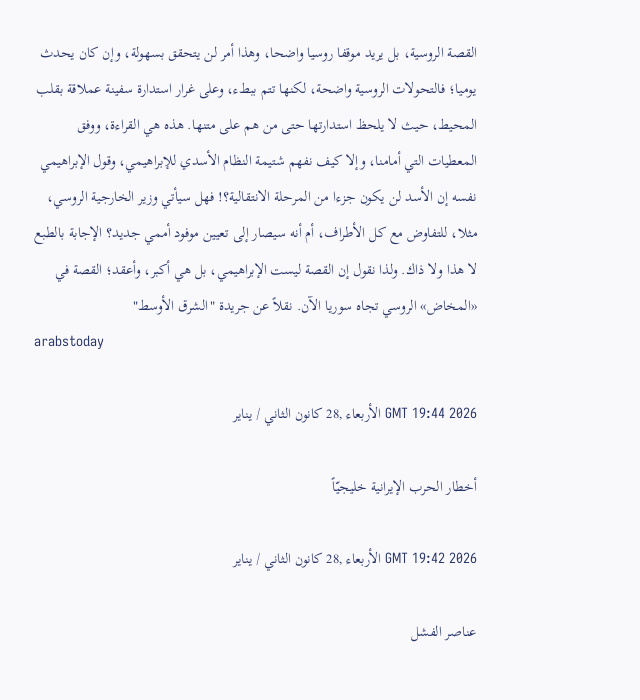القصة الروسية، بل يريد موقفا روسيا واضحا، وهذا أمر لن يتحقق بسهولة، وإن كان يحدث يوميا؛ فالتحولات الروسية واضحة، لكنها تتم ببطء، وعلى غرار استدارة سفينة عملاقة بقلب المحيط، حيث لا يلحظ استدارتها حتى من هم على متنها. هذه هي القراءة، ووفق المعطيات التي أمامنا، وإلا كيف نفهم شتيمة النظام الأسدي للإبراهيمي، وقول الإبراهيمي نفسه إن الأسد لن يكون جزءا من المرحلة الانتقالية؟! فهل سيأتي وزير الخارجية الروسي، مثلا، للتفاوض مع كل الأطراف، أم أنه سيصار إلى تعيين موفود أممي جديد؟ الإجابة بالطبع لا هذا ولا ذاك. ولذا نقول إن القصة ليست الإبراهيمي، بل هي أكبر، وأعقد؛ القصة في «المخاض» الروسي تجاه سوريا الآن. نقلاً عن جريدة "الشرق الأوسط"
arabstoday

GMT 19:44 2026 الأربعاء ,28 كانون الثاني / يناير

أخطار الحرب الإيرانية خليجيّاً

GMT 19:42 2026 الأربعاء ,28 كانون الثاني / يناير

عناصر الفشل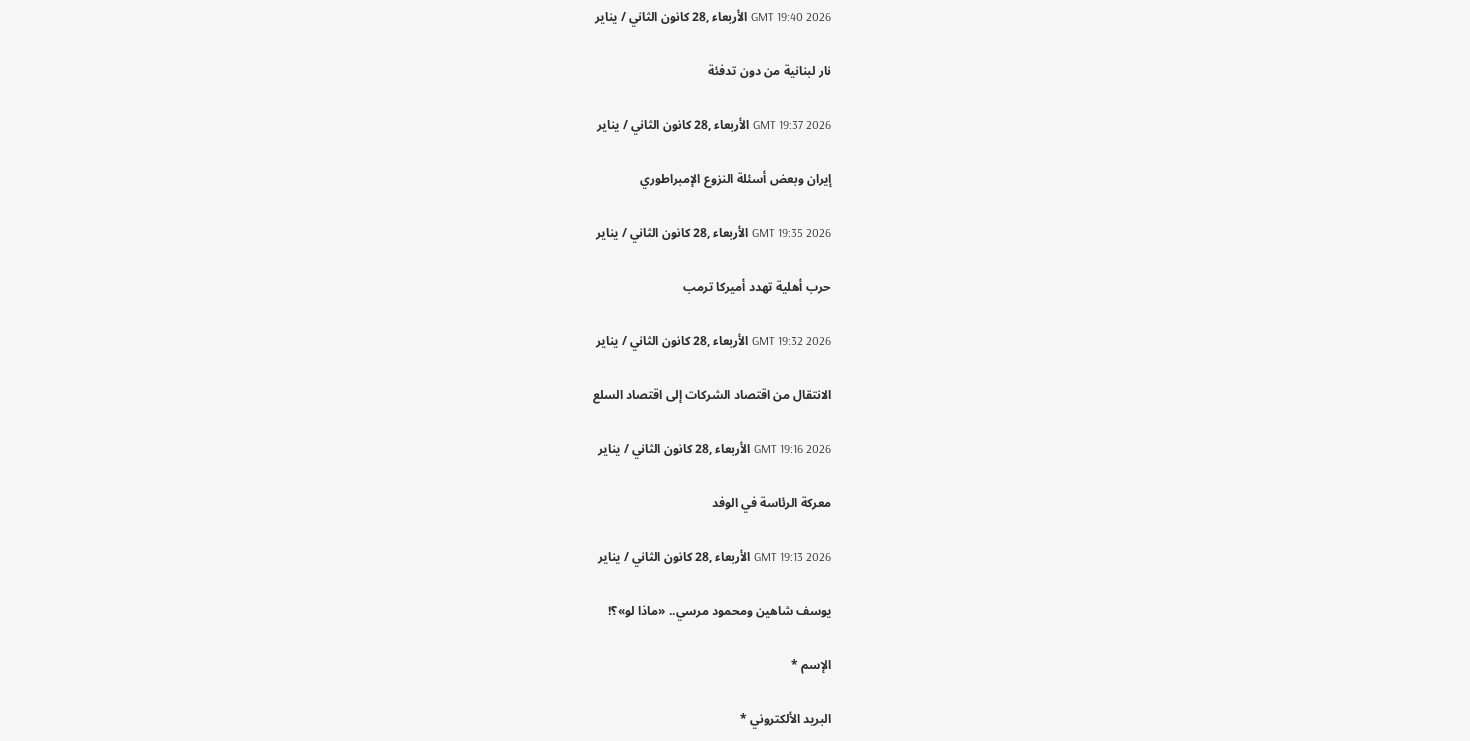GMT 19:40 2026 الأربعاء ,28 كانون الثاني / يناير

نار لبنانية من دون تدفئة

GMT 19:37 2026 الأربعاء ,28 كانون الثاني / يناير

إيران وبعض أسئلة النزوع الإمبراطوري

GMT 19:35 2026 الأربعاء ,28 كانون الثاني / يناير

حرب أهلية تهدد أميركا ترمب

GMT 19:32 2026 الأربعاء ,28 كانون الثاني / يناير

الانتقال من اقتصاد الشركات إلى اقتصاد السلع

GMT 19:16 2026 الأربعاء ,28 كانون الثاني / يناير

معركة الرئاسة في الوفد

GMT 19:13 2026 الأربعاء ,28 كانون الثاني / يناير

يوسف شاهين ومحمود مرسي.. «ماذا لو»؟!

الإسم *

البريد الألكتروني *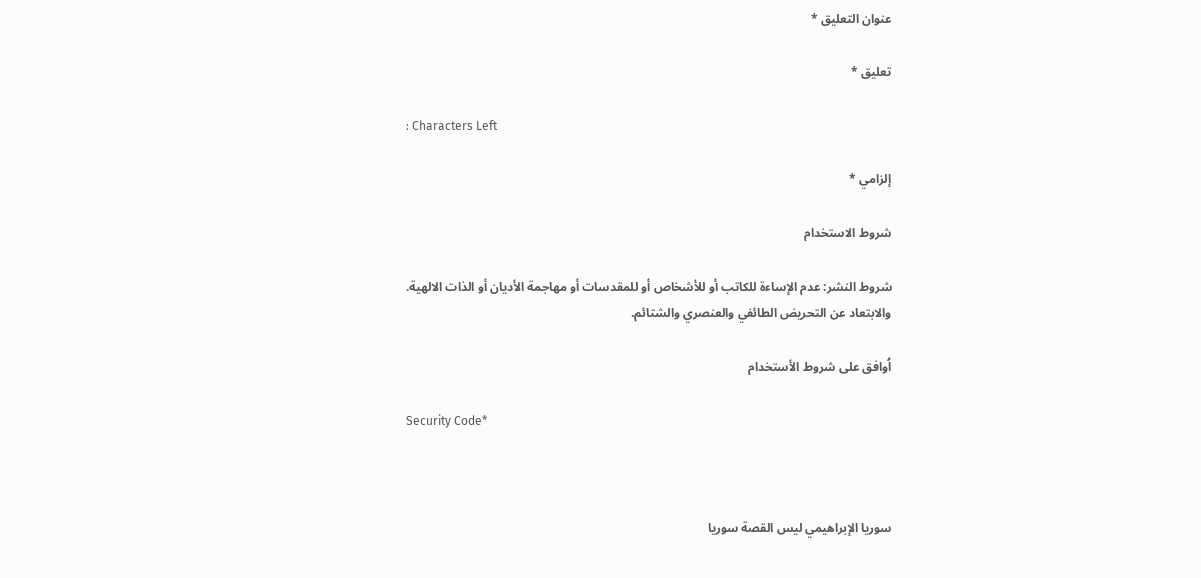عنوان التعليق *

تعليق *

: Characters Left

إلزامي *

شروط الاستخدام

شروط النشر: عدم الإساءة للكاتب أو للأشخاص أو للمقدسات أو مهاجمة الأديان أو الذات الالهية. والابتعاد عن التحريض الطائفي والعنصري والشتائم.

اُوافق على شروط الأستخدام

Security Code*



سوريا الإبراهيمي ليس القصة سوريا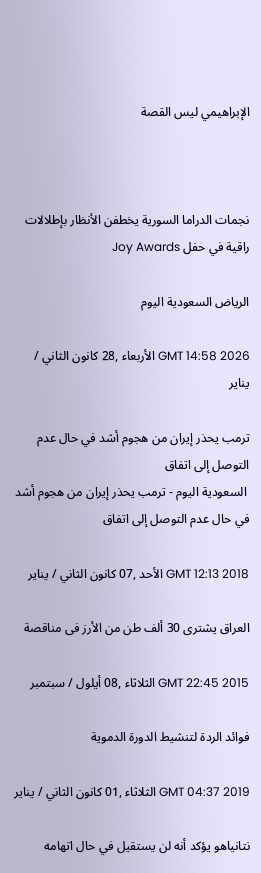الإبراهيمي ليس القصة



نجمات الدراما السورية يخطفن الأنظار بإطلالات راقية في حفل Joy Awards

الرياض السعودية اليوم

GMT 14:58 2026 الأربعاء ,28 كانون الثاني / يناير

ترمب يحذر إيران من هجوم أشد في حال عدم التوصل إلى اتفاق
 السعودية اليوم - ترمب يحذر إيران من هجوم أشد في حال عدم التوصل إلى اتفاق

GMT 12:13 2018 الأحد ,07 كانون الثاني / يناير

العراق يشترى 30 ألف طن من الأرز فى مناقصة

GMT 22:45 2015 الثلاثاء ,08 أيلول / سبتمبر

فوائد الردة لتنشيط الدورة الدموية

GMT 04:37 2019 الثلاثاء ,01 كانون الثاني / يناير

نتانياهو يؤكد أنه لن يستقيل في حال اتهامه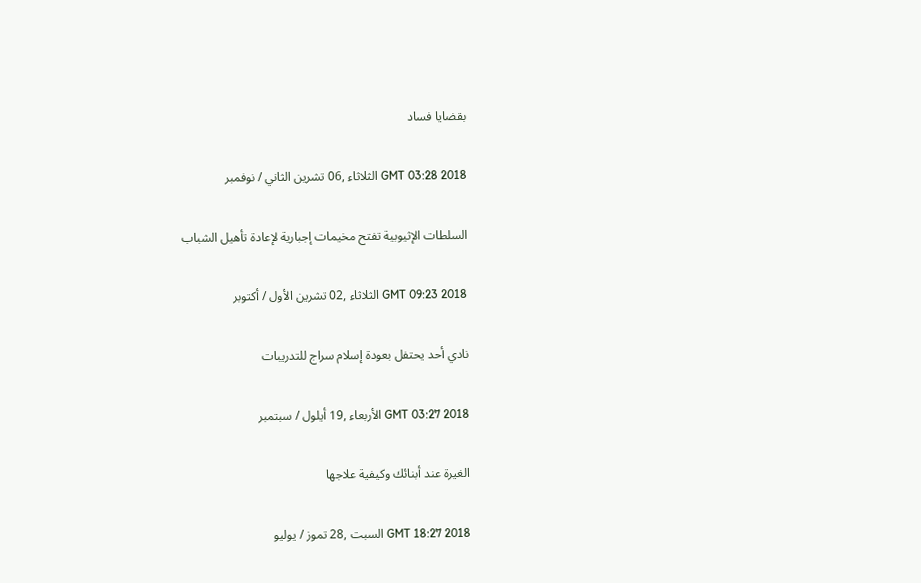بقضايا فساد

GMT 03:28 2018 الثلاثاء ,06 تشرين الثاني / نوفمبر

السلطات الإثيوبية تفتح مخيمات إجبارية لإعادة تأهيل الشباب

GMT 09:23 2018 الثلاثاء ,02 تشرين الأول / أكتوبر

نادي أحد يحتفل بعودة إسلام سراج للتدريبات

GMT 03:27 2018 الأربعاء ,19 أيلول / سبتمبر

الغيرة عند أبنائك وكيفية علاجها

GMT 18:27 2018 السبت ,28 تموز / يوليو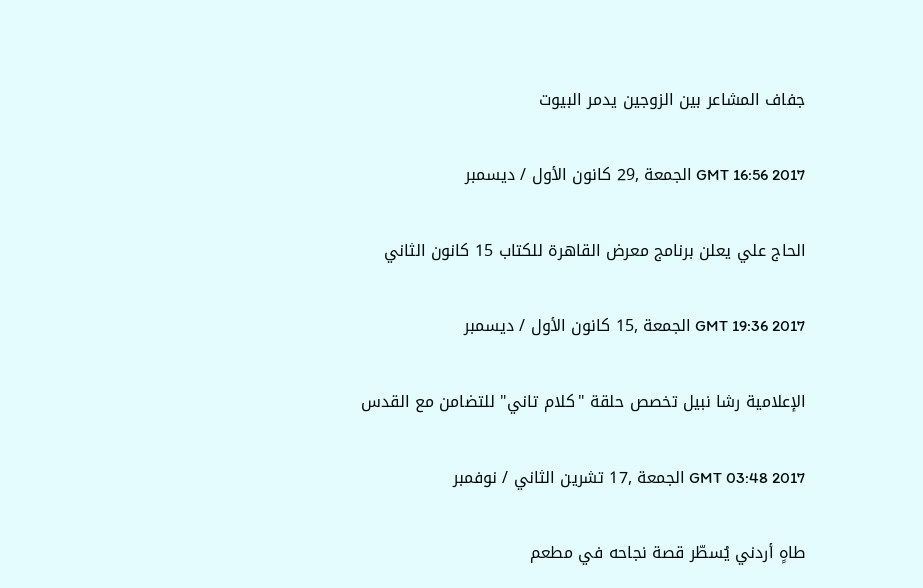جفاف المشاعر بين الزوجين يدمر البيوت

GMT 16:56 2017 الجمعة ,29 كانون الأول / ديسمبر

الحاج علي يعلن برنامج معرض القاهرة للكتاب 15 كانون الثاني

GMT 19:36 2017 الجمعة ,15 كانون الأول / ديسمبر

الإعلامية رشا نبيل تخصص حلقة "كلام تاني" للتضامن مع القدس

GMT 03:48 2017 الجمعة ,17 تشرين الثاني / نوفمبر

طاهٍ أردني يُسطّر قصة نجاحه في مطعم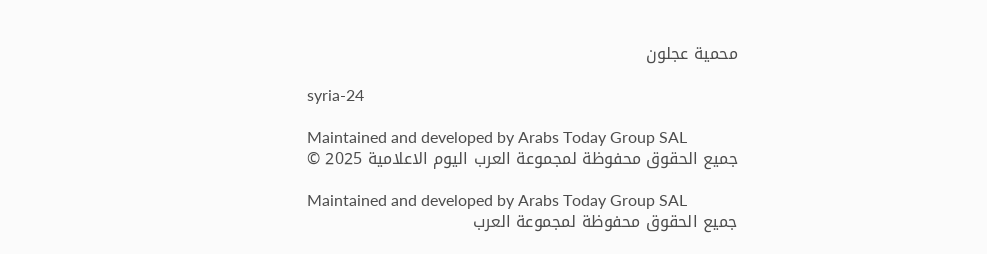محمية عجلون

syria-24

Maintained and developed by Arabs Today Group SAL
جميع الحقوق محفوظة لمجموعة العرب اليوم الاعلامية 2025 ©

Maintained and developed by Arabs Today Group SAL
جميع الحقوق محفوظة لمجموعة العرب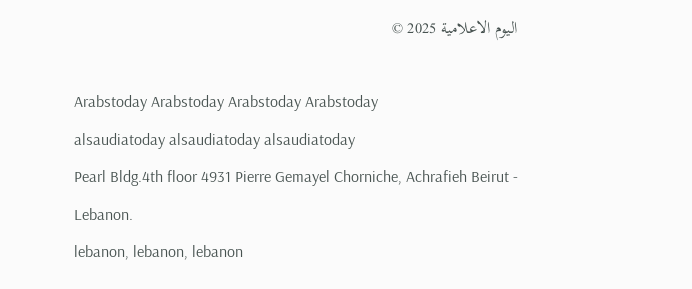اليوم الاعلامية 2025 ©

Arabstoday Arabstoday Arabstoday Arabstoday
alsaudiatoday alsaudiatoday alsaudiatoday
Pearl Bldg.4th floor 4931 Pierre Gemayel Chorniche, Achrafieh Beirut - Lebanon.
lebanon, lebanon, lebanon